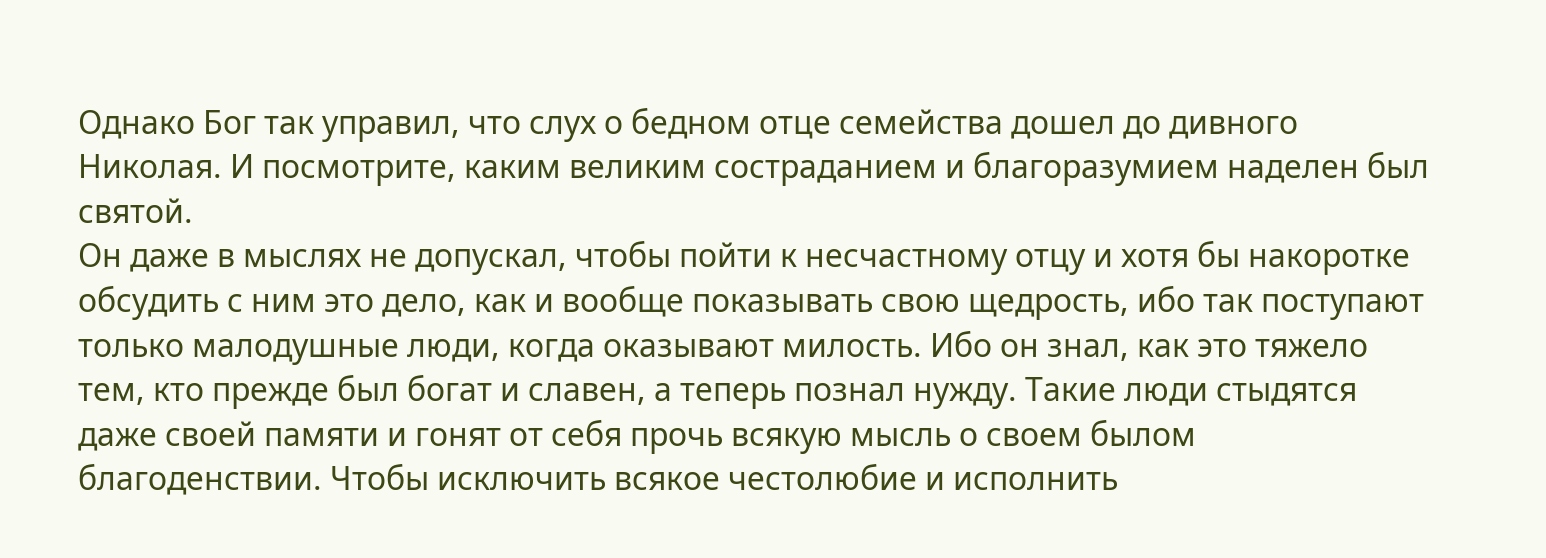Однако Бог так управил, что слух о бедном отце семейства дошел до дивного Николая. И посмотрите, каким великим состраданием и благоразумием наделен был святой.
Он даже в мыслях не допускал, чтобы пойти к несчастному отцу и хотя бы накоротке обсудить с ним это дело, как и вообще показывать свою щедрость, ибо так поступают только малодушные люди, когда оказывают милость. Ибо он знал, как это тяжело тем, кто прежде был богат и славен, а теперь познал нужду. Такие люди стыдятся даже своей памяти и гонят от себя прочь всякую мысль о своем былом благоденствии. Чтобы исключить всякое честолюбие и исполнить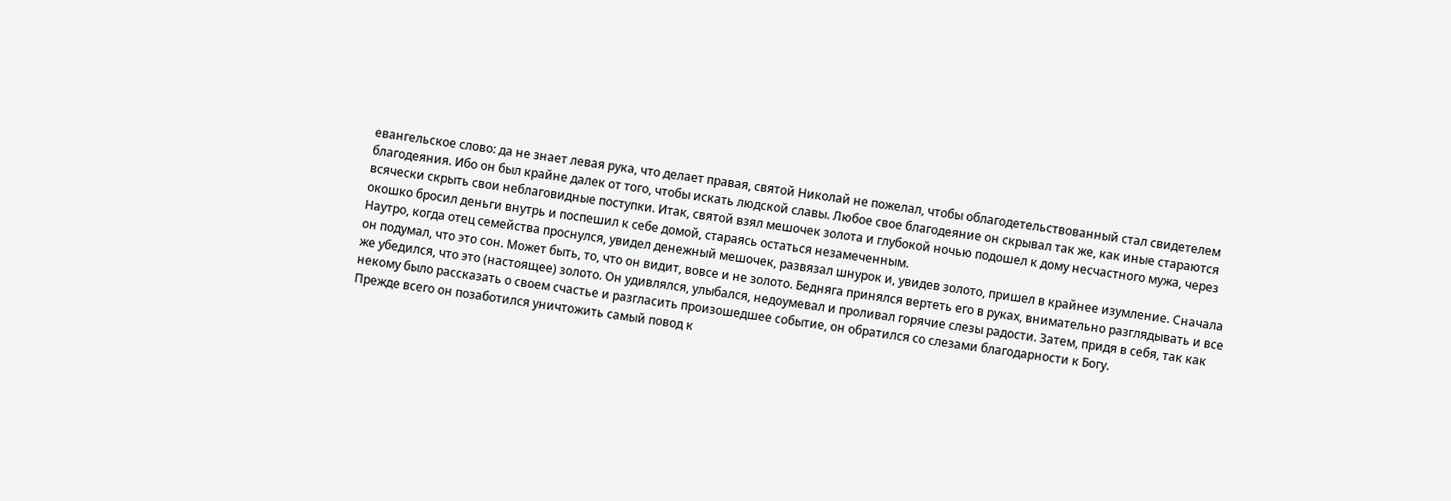евангельское слово: да не знает левая рука, что делает правая, святой Николай не пожелал, чтобы облагодетельствованный стал свидетелем благодеяния. Ибо он был крайне далек от того, чтобы искать людской славы. Любое свое благодеяние он скрывал так же, как иные стараются всячески скрыть свои неблаговидные поступки. Итак, святой взял мешочек золота и глубокой ночью подошел к дому несчастного мужа, через окошко бросил деньги внутрь и поспешил к себе домой, стараясь остаться незамеченным.
Наутро, когда отец семейства проснулся, увидел денежный мешочек, развязал шнурок и, увидев золото, пришел в крайнее изумление. Сначала он подумал, что это сон. Может быть, то, что он видит, вовсе и не золото. Бедняга принялся вертеть его в руках, внимательно разглядывать и все же убедился, что это (настоящее) золото. Он удивлялся, улыбался, недоумевал и проливал горячие слезы радости. Затем, придя в себя, так как некому было рассказать о своем счастье и разгласить произошедшее событие, он обратился со слезами благодарности к Богу.
Прежде всего он позаботился уничтожить самый повод к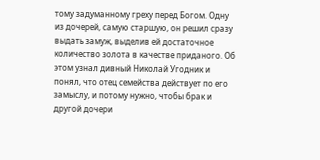тому задуманному греху перед Богом. Одну из дочерей, самую старшую, он решил сразу выдать замуж, выделив ей достаточное количество золота в качестве приданого. Об этом узнал дивный Николай Угодник и понял, что отец семейства действует по его замыслу, и потому нужно, чтобы брак и другой дочери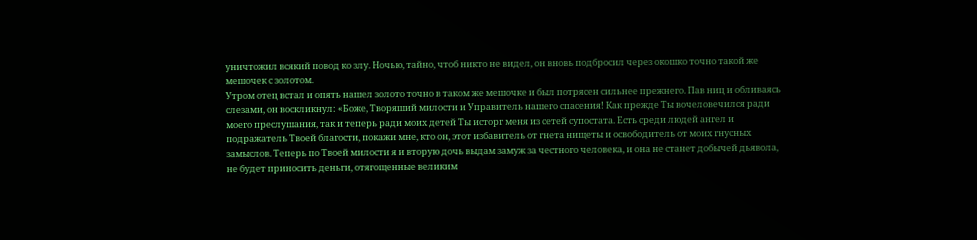уничтожил всякий повод ко злу. Ночью, тайно, чтоб никто не видел, он вновь подбросил через окошко точно такой же мешочек с золотом.
Утром отец встал и опять нашел золото точно в таком же мешочке и был потрясен сильнее прежнего. Пав ниц и обливаясь слезами, он воскликнул: «Боже, Творяший милости и Управитель нашего спасения! Как прежде Ты вочеловечился ради моего преслушания, так и теперь ради моих детей Ты исторг меня из сетей супостата. Есть среди людей ангел и подражатель Твоей благости, покажи мне, кто он, этот избавитель от гнета нищеты и освободитель от моих гнусных замыслов. Теперь по Твоей милости я и вторую дочь выдам замуж за честного человека, и она не станет добычей дьявола, не будет приносить деньги, отягощенные великим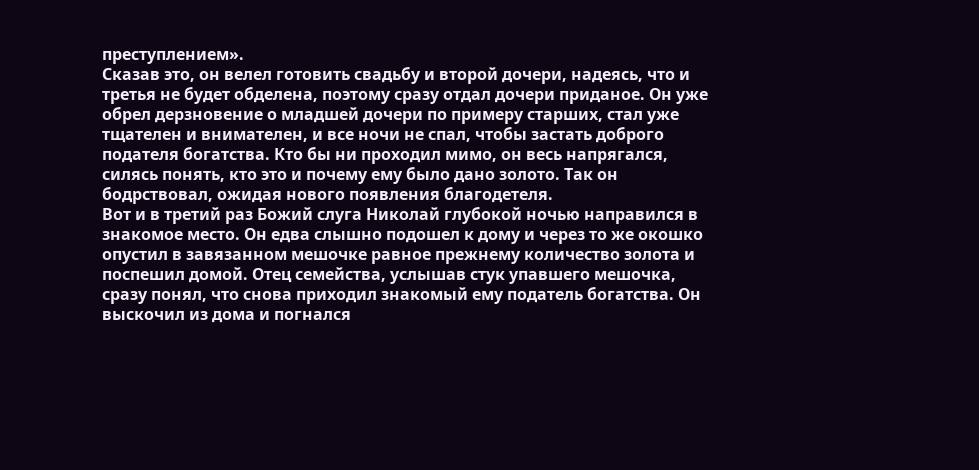преступлением».
Сказав это, он велел готовить свадьбу и второй дочери, надеясь, что и третья не будет обделена, поэтому сразу отдал дочери приданое. Он уже обрел дерзновение о младшей дочери по примеру старших, стал уже тщателен и внимателен, и все ночи не спал, чтобы застать доброго подателя богатства. Кто бы ни проходил мимо, он весь напрягался, силясь понять, кто это и почему ему было дано золото. Так он бодрствовал, ожидая нового появления благодетеля.
Вот и в третий раз Божий слуга Николай глубокой ночью направился в знакомое место. Он едва слышно подошел к дому и через то же окошко опустил в завязанном мешочке равное прежнему количество золота и поспешил домой. Отец семейства, услышав стук упавшего мешочка, сразу понял, что снова приходил знакомый ему податель богатства. Он выскочил из дома и погнался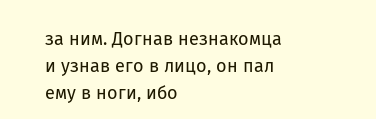за ним. Догнав незнакомца и узнав его в лицо, он пал ему в ноги, ибо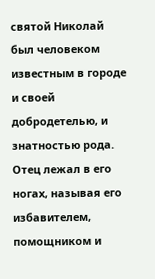святой Николай был человеком известным в городе и своей добродетелью, и знатностью рода. Отец лежал в его ногах, называя его избавителем, помощником и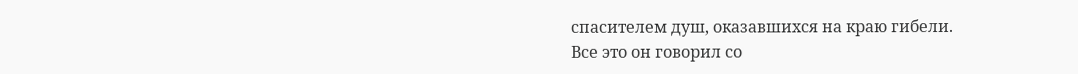спасителем душ, оказавшихся на краю гибели.
Все это он говорил со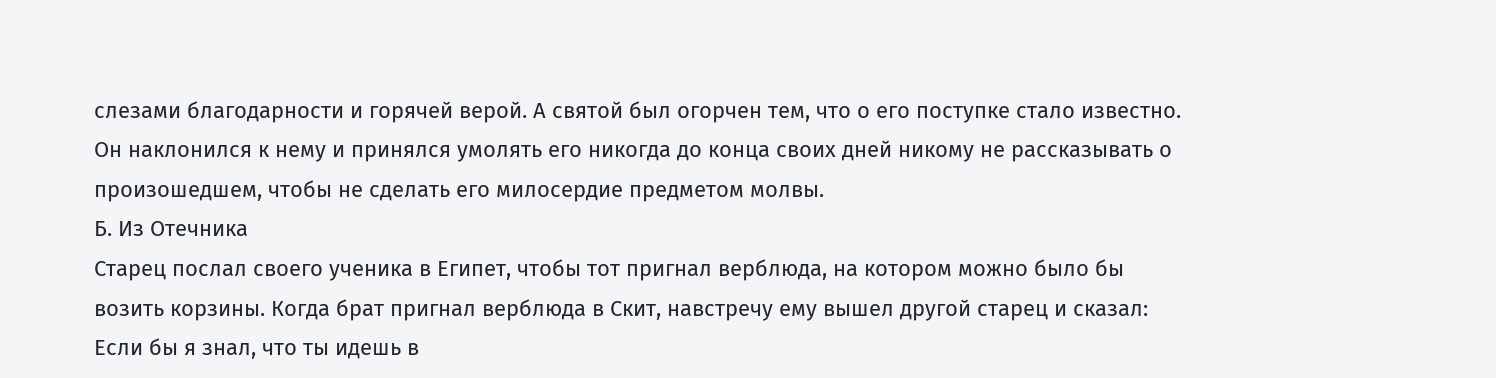слезами благодарности и горячей верой. А святой был огорчен тем, что о его поступке стало известно. Он наклонился к нему и принялся умолять его никогда до конца своих дней никому не рассказывать о произошедшем, чтобы не сделать его милосердие предметом молвы.
Б. Из Отечника
Старец послал своего ученика в Египет, чтобы тот пригнал верблюда, на котором можно было бы возить корзины. Когда брат пригнал верблюда в Скит, навстречу ему вышел другой старец и сказал:
Если бы я знал, что ты идешь в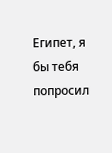Египет, я бы тебя попросил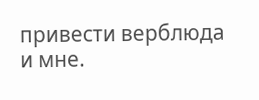привести верблюда и мне.